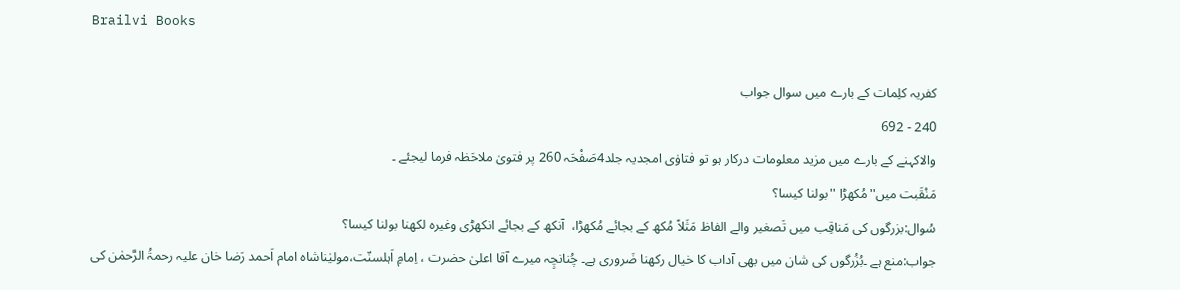Brailvi Books

کفریہ کلِمات کے بارے میں سوال جواب
240 - 692
والاکہنے کے بارے میں مزید معلومات درکار ہو تو فتاوٰی امجدیہ جلد4صَفْحَہ 260 پر فتویٰ ملاحَظہ فرما لیجئے ۔
مَنْقَبت میں''مُکھڑا ''بولنا کیسا؟
سُوال:بزرگوں کی مَناقِب میں تَصغیر والے الفاظ مَثَلاً مُکھ کے بجائے مُکھڑا،  آنکھ کے بجائے انکھڑی وغیرہ لکھنا بولنا کیسا؟
جواب:منع ہے ۔بُزُرگوں کی شان میں بھی آداب کا خیال رکھنا ضَروری ہے۔ چُنانچِہ میرے آقا اعلیٰ حضرت ، اِمامِ اَہلسنّت،مولیٰناشاہ امام اَحمد رَضا خان عليہ رحمۃُ الرَّحمٰن کی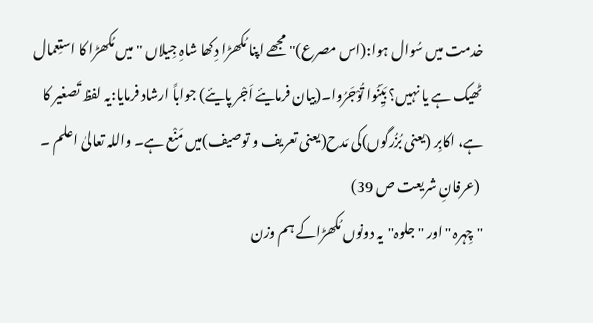خدمت میں سُوال ہوا:(اس مصرع)''مجھے اپنا مُکھڑا دِکھا شاہِ جِیلاں ''میں مُکھڑا کا استِعمال ٹھیک ہے یا نہیں؟ بَیِّنُوا تُوْجَرُوا۔(بیان فرمایئے اَجْر پایئے) جواباً ارشاد فرمایا:یہ لفظ تَصغیر کا ہے، اکابِر (یعنی بُزُرگوں)کی مَدح(یعنی تعریف و توصیف)میں مَنْع ہے۔ واللہ تعالیٰ اعلم ۔
 (عرفانِ شریعت ص 39)
''چِہرہ ''اور ''جلوہ''یہ دونوں مُکھڑاکے ہم وزن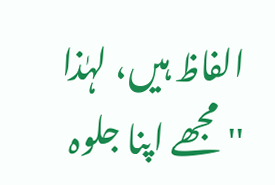الفاظ ہیں، لہٰذا ''مجھے اپنا جلوہ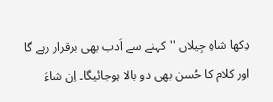دِکھا شاہِ جِیلاں ''کہنے سے اَدب بھی برقرار رہے گا اور کلام کا حُسن بھی دو بالا ہوجائیگا۔ اِن شاءَ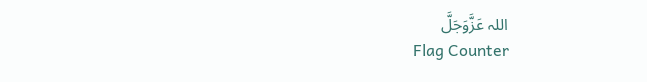اللہ عَزَّوَجَلَّ
Flag Counter